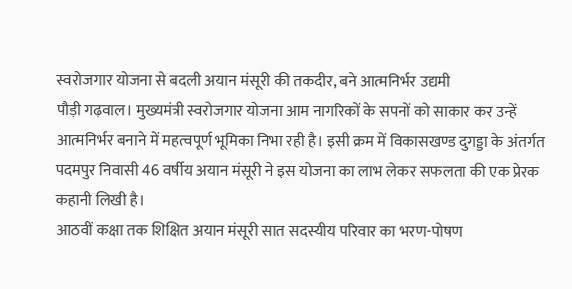स्वरोजगार योजना से बदली अयान मंसूरी की तकदीर, बने आत्मनिर्भर उद्यमी
पौड़ी गढ़वाल। मुख्यमंत्री स्वरोजगार योजना आम नागरिकों के सपनों को साकार कर उन्हें आत्मनिर्भर बनाने में महत्वपूर्ण भूमिका निभा रही है। इसी क्रम में विकासखण्ड दुगड्डा के अंतर्गत पदमपुर निवासी 46 वर्षीय अयान मंसूरी ने इस योजना का लाभ लेकर सफलता की एक प्रेरक कहानी लिखी है।
आठवीं कक्षा तक शिक्षित अयान मंसूरी सात सदस्यीय परिवार का भरण-पोषण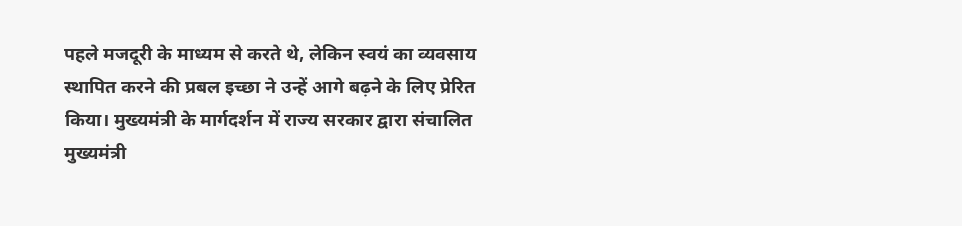पहले मजदूरी के माध्यम से करते थे, लेकिन स्वयं का व्यवसाय स्थापित करने की प्रबल इच्छा ने उन्हें आगे बढ़ने के लिए प्रेरित किया। मुख्यमंत्री के मार्गदर्शन में राज्य सरकार द्वारा संचालित मुख्यमंत्री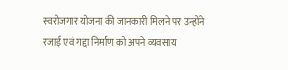स्वरोजगार योजना की जानकारी मिलने पर उन्होंने रजाई एवं गद्दा निर्माण को अपने व्यवसाय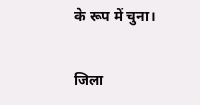के रूप में चुना।

जिला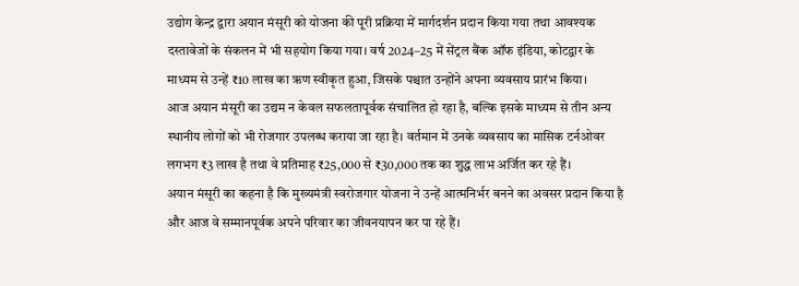उद्योग केन्द्र द्वारा अयान मंसूरी को योजना की पूरी प्रक्रिया में मार्गदर्शन प्रदान किया गया तथा आवश्यक दस्तावेजों के संकलन में भी सहयोग किया गया। वर्ष 2024–25 में सेंट्रल बैंक ऑफ इंडिया, कोटद्वार के माध्यम से उन्हें ₹10 लाख का ऋण स्वीकृत हुआ, जिसके पश्चात उन्होंने अपना व्यवसाय प्रारंभ किया।
आज अयान मंसूरी का उद्यम न केवल सफलतापूर्वक संचालित हो रहा है, बल्कि इसके माध्यम से तीन अन्य स्थानीय लोगों को भी रोजगार उपलब्ध कराया जा रहा है। वर्तमान में उनके व्यवसाय का मासिक टर्नओवर लगभग ₹3 लाख है तथा वे प्रतिमाह ₹25,000 से ₹30,000 तक का शुद्ध लाभ अर्जित कर रहे हैं।
अयान मंसूरी का कहना है कि मुख्यमंत्री स्वरोजगार योजना ने उन्हें आत्मनिर्भर बनने का अवसर प्रदान किया है और आज वे सम्मानपूर्वक अपने परिवार का जीवनयापन कर पा रहे हैं।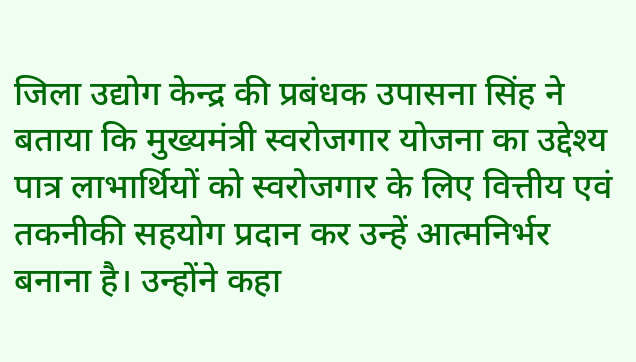जिला उद्योग केन्द्र की प्रबंधक उपासना सिंह ने बताया कि मुख्यमंत्री स्वरोजगार योजना का उद्देश्य पात्र लाभार्थियों को स्वरोजगार के लिए वित्तीय एवं तकनीकी सहयोग प्रदान कर उन्हें आत्मनिर्भर बनाना है। उन्होंने कहा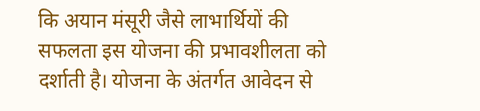कि अयान मंसूरी जैसे लाभार्थियों की सफलता इस योजना की प्रभावशीलता को दर्शाती है। योजना के अंतर्गत आवेदन से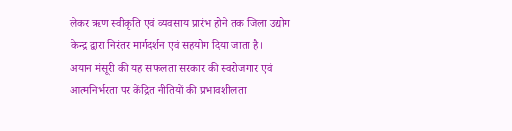लेकर ऋण स्वीकृति एवं व्यवसाय प्रारंभ होने तक जिला उद्योग केन्द्र द्वारा निरंतर मार्गदर्शन एवं सहयोग दिया जाता है।
अयान मंसूरी की यह सफलता सरकार की स्वरोजगार एवं आत्मनिर्भरता पर केंद्रित नीतियों की प्रभावशीलता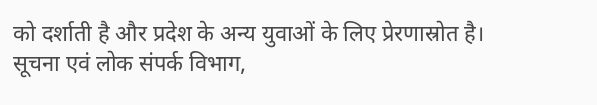को दर्शाती है और प्रदेश के अन्य युवाओं के लिए प्रेरणास्रोत है।
सूचना एवं लोक संपर्क विभाग,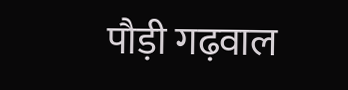पौड़ी गढ़वाल